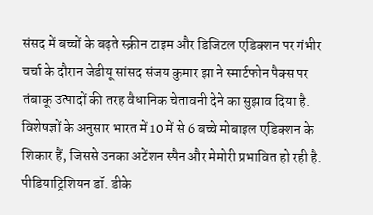संसद में बच्चों के बढ़ते स्क्रीन टाइम और डिजिटल एडिक्शन पर गंभीर चर्चा के दौरान जेडीयू सांसद संजय कुमार झा ने स्मार्टफोन पैक्स पर तंबाकू उत्पादों की तरह वैधानिक चेतावनी देने का सुझाव दिया है. विशेषज्ञों के अनुसार भारत में 10 में से 6 बच्चे मोबाइल एडिक्शन के शिकार हैं, जिससे उनका अटेंशन स्पैन और मेमोरी प्रभावित हो रही है. पीडियाट्रिशियन डॉ. डीके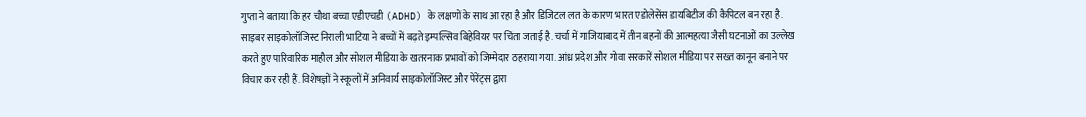गुप्ता ने बताया कि हर चौथा बच्चा एडीएचडी (ADHD) के लक्षणों के साथ आ रहा है और डिजिटल लत के कारण भारत एडोलेसेंस डायबिटीज की कैपिटल बन रहा है. साइबर साइकोलॉजिस्ट निराली भाटिया ने बच्चों में बढ़ते इम्पल्सिव बिहेवियर पर चिंता जताई है. चर्चा में गाजियाबाद में तीन बहनों की आत्महत्या जैसी घटनाओं का उल्लेख करते हुए पारिवारिक माहौल और सोशल मीडिया के खतरनाक प्रभावों को जिम्मेदार ठहराया गया. आंध्र प्रदेश और गोवा सरकारें सोशल मीडिया पर सख्त कानून बनाने पर विचार कर रही हैं. विशेषज्ञों ने स्कूलों में अनिवार्य साइकोलॉजिस्ट और पेरेंट्स द्वारा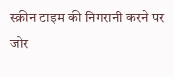स्क्रीन टाइम की निगरानी करने पर जोर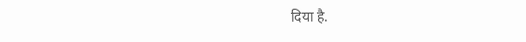दिया है.